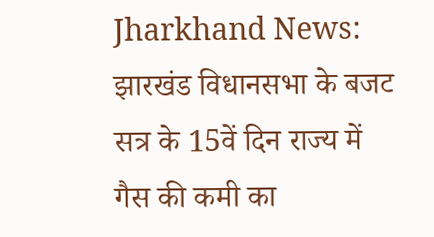Jharkhand News: झारखंड विधानसभा के बजट सत्र के 15वें दिन राज्य में गैस की कमी का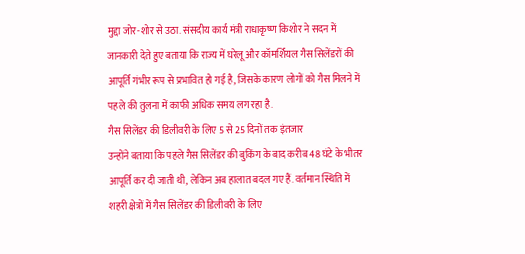मुद्दा जोर-शोर से उठा. संसदीय कार्य मंत्री राधाकृष्ण किशोर ने सदन में जानकारी देते हुए बताया कि राज्य में घरेलू और कॉमर्शियल गैस सिलेंडरों की आपूर्ति गंभीर रूप से प्रभावित हो गई है, जिसके कारण लोगों को गैस मिलने में पहले की तुलना में काफी अधिक समय लग रहा है.
गैस सिलेंडर की डिलीवरी के लिए 5 से 25 दिनों तक इंतजार
उन्होंने बताया कि पहले गैस सिलेंडर की बुकिंग के बाद करीब 48 घंटे के भीतर आपूर्ति कर दी जाती थी, लेकिन अब हालात बदल गए हैं. वर्तमान स्थिति में शहरी क्षेत्रों में गैस सिलेंडर की डिलीवरी के लिए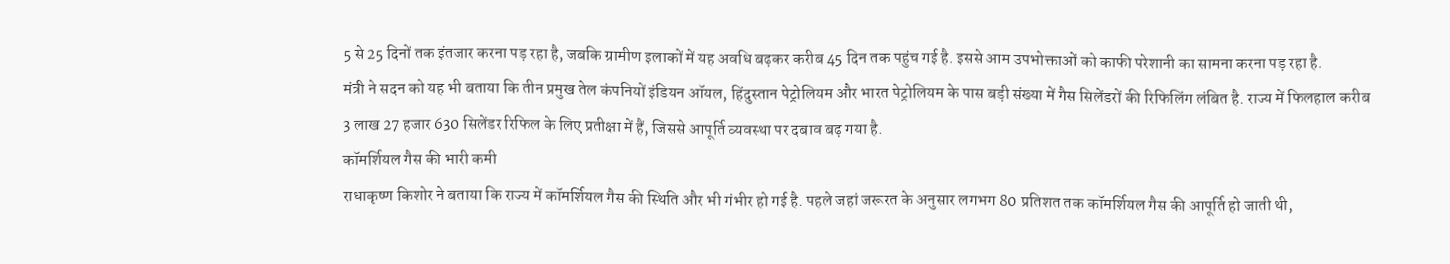5 से 25 दिनों तक इंतजार करना पड़ रहा है, जबकि ग्रामीण इलाकों में यह अवधि बढ़कर करीब 45 दिन तक पहुंच गई है. इससे आम उपभोक्ताओं को काफी परेशानी का सामना करना पड़ रहा है.
मंत्री ने सदन को यह भी बताया कि तीन प्रमुख तेल कंपनियों इंडियन ऑयल, हिंदुस्तान पेट्रोलियम और भारत पेट्रोलियम के पास बड़ी संख्या में गैस सिलेंडरों की रिफिलिंग लंबित है. राज्य में फिलहाल करीब 3 लाख 27 हजार 630 सिलेंडर रिफिल के लिए प्रतीक्षा में हैं, जिससे आपूर्ति व्यवस्था पर दबाव बढ़ गया है.
कॉमर्शियल गैस की भारी कमी
राधाकृष्ण किशोर ने बताया कि राज्य में कॉमर्शियल गैस की स्थिति और भी गंभीर हो गई है. पहले जहां जरूरत के अनुसार लगभग 80 प्रतिशत तक कॉमर्शियल गैस की आपूर्ति हो जाती थी,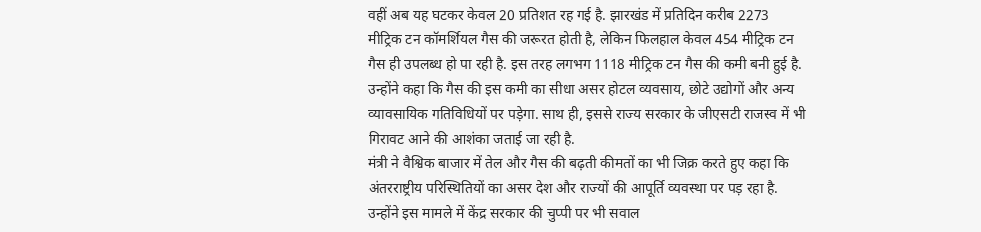वहीं अब यह घटकर केवल 20 प्रतिशत रह गई है. झारखंड में प्रतिदिन करीब 2273 मीट्रिक टन कॉमर्शियल गैस की जरूरत होती है, लेकिन फिलहाल केवल 454 मीट्रिक टन गैस ही उपलब्ध हो पा रही है. इस तरह लगभग 1118 मीट्रिक टन गैस की कमी बनी हुई है.
उन्होंने कहा कि गैस की इस कमी का सीधा असर होटल व्यवसाय, छोटे उद्योगों और अन्य व्यावसायिक गतिविधियों पर पड़ेगा. साथ ही, इससे राज्य सरकार के जीएसटी राजस्व में भी गिरावट आने की आशंका जताई जा रही है.
मंत्री ने वैश्विक बाजार में तेल और गैस की बढ़ती कीमतों का भी जिक्र करते हुए कहा कि अंतरराष्ट्रीय परिस्थितियों का असर देश और राज्यों की आपूर्ति व्यवस्था पर पड़ रहा है. उन्होंने इस मामले में केंद्र सरकार की चुप्पी पर भी सवाल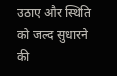उठाए और स्थिति को जल्द सुधारने की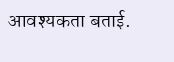आवश्यकता बताई.